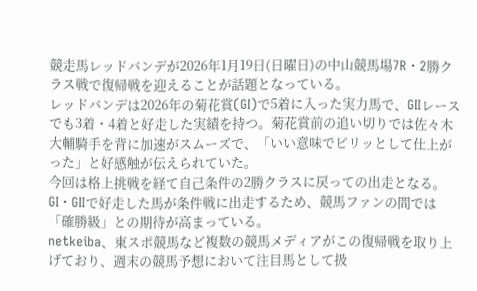競走馬レッドバンデが2026年1月19日(日曜日)の中山競馬場7R・2勝クラス戦で復帰戦を迎えることが話題となっている。
レッドバンデは2026年の菊花賞(GⅠ)で5着に入った実力馬で、GⅡレースでも3着・4着と好走した実績を持つ。菊花賞前の追い切りでは佐々木大輔騎手を背に加速がスムーズで、「いい意味でピリッとして仕上がった」と好感触が伝えられていた。
今回は格上挑戦を経て自己条件の2勝クラスに戻っての出走となる。GⅠ・GⅡで好走した馬が条件戦に出走するため、競馬ファンの間では「確勝級」との期待が高まっている。
netkeiba、東スポ競馬など複数の競馬メディアがこの復帰戦を取り上げており、週末の競馬予想において注目馬として扱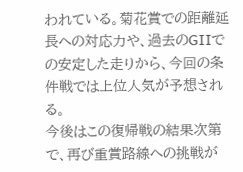われている。菊花賞での距離延長への対応力や、過去のGⅡでの安定した走りから、今回の条件戦では上位人気が予想される。
今後はこの復帰戦の結果次第で、再び重賞路線への挑戦が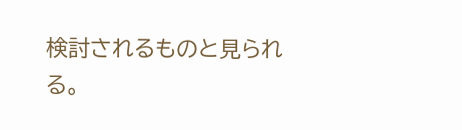検討されるものと見られる。